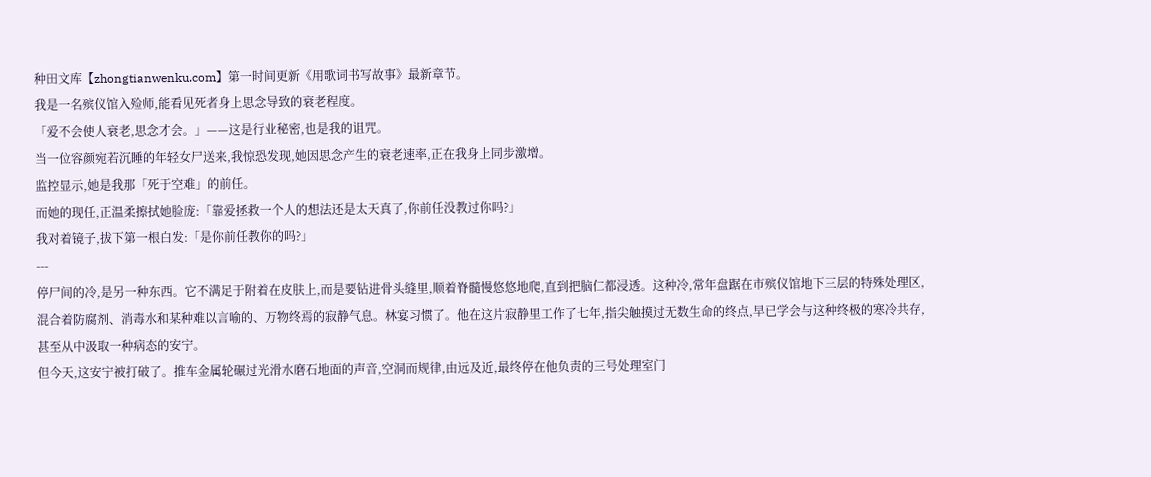种田文库【zhongtianwenku.com】第一时间更新《用歌词书写故事》最新章节。
我是一名殡仪馆入殓师,能看见死者身上思念导致的衰老程度。
「爱不会使人衰老,思念才会。」——这是行业秘密,也是我的诅咒。
当一位容颜宛若沉睡的年轻女尸送来,我惊恐发现,她因思念产生的衰老速率,正在我身上同步激增。
监控显示,她是我那「死于空难」的前任。
而她的现任,正温柔擦拭她脸庞:「靠爱拯救一个人的想法还是太天真了,你前任没教过你吗?」
我对着镜子,拔下第一根白发:「是你前任教你的吗?」
---
停尸间的冷,是另一种东西。它不满足于附着在皮肤上,而是要钻进骨头缝里,顺着脊髓慢悠悠地爬,直到把脑仁都浸透。这种冷,常年盘踞在市殡仪馆地下三层的特殊处理区,混合着防腐剂、消毒水和某种难以言喻的、万物终焉的寂静气息。林宴习惯了。他在这片寂静里工作了七年,指尖触摸过无数生命的终点,早已学会与这种终极的寒冷共存,甚至从中汲取一种病态的安宁。
但今天,这安宁被打破了。推车金属轮碾过光滑水磨石地面的声音,空洞而规律,由远及近,最终停在他负责的三号处理室门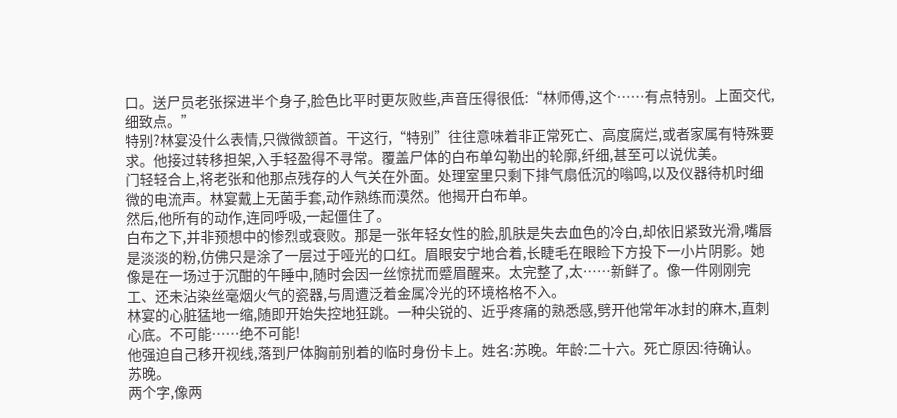口。送尸员老张探进半个身子,脸色比平时更灰败些,声音压得很低:“林师傅,这个……有点特别。上面交代,细致点。”
特别?林宴没什么表情,只微微颔首。干这行,“特别”往往意味着非正常死亡、高度腐烂,或者家属有特殊要求。他接过转移担架,入手轻盈得不寻常。覆盖尸体的白布单勾勒出的轮廓,纤细,甚至可以说优美。
门轻轻合上,将老张和他那点残存的人气关在外面。处理室里只剩下排气扇低沉的嗡鸣,以及仪器待机时细微的电流声。林宴戴上无菌手套,动作熟练而漠然。他揭开白布单。
然后,他所有的动作,连同呼吸,一起僵住了。
白布之下,并非预想中的惨烈或衰败。那是一张年轻女性的脸,肌肤是失去血色的冷白,却依旧紧致光滑,嘴唇是淡淡的粉,仿佛只是涂了一层过于哑光的口红。眉眼安宁地合着,长睫毛在眼睑下方投下一小片阴影。她像是在一场过于沉酣的午睡中,随时会因一丝惊扰而蹙眉醒来。太完整了,太……新鲜了。像一件刚刚完工、还未沾染丝毫烟火气的瓷器,与周遭泛着金属冷光的环境格格不入。
林宴的心脏猛地一缩,随即开始失控地狂跳。一种尖锐的、近乎疼痛的熟悉感,劈开他常年冰封的麻木,直刺心底。不可能……绝不可能!
他强迫自己移开视线,落到尸体胸前别着的临时身份卡上。姓名:苏晚。年龄:二十六。死亡原因:待确认。
苏晚。
两个字,像两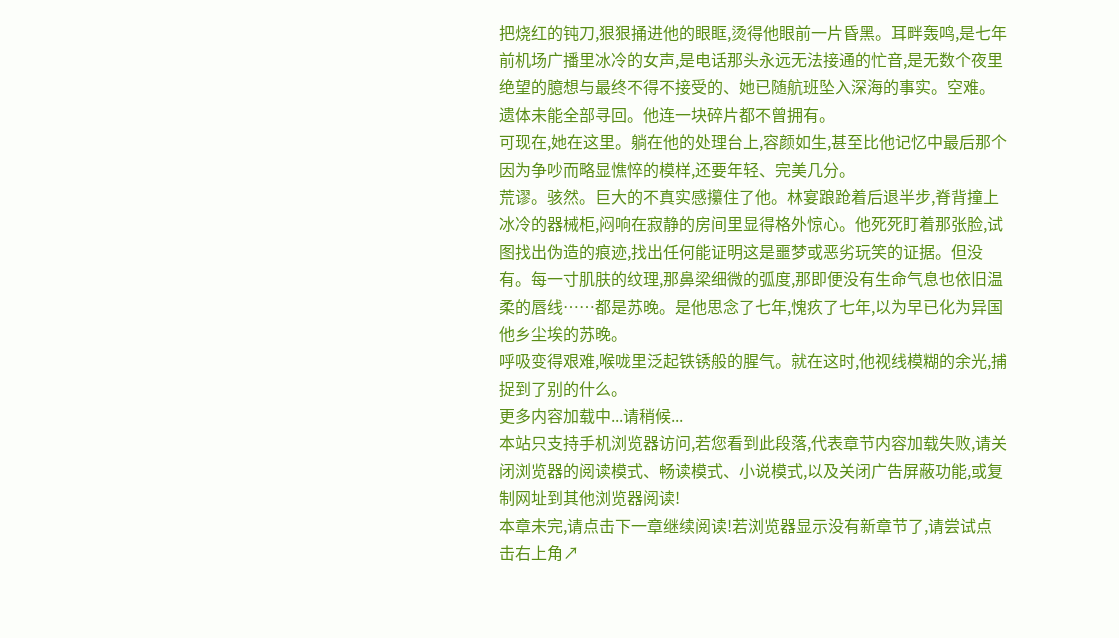把烧红的钝刀,狠狠捅进他的眼眶,烫得他眼前一片昏黑。耳畔轰鸣,是七年前机场广播里冰冷的女声,是电话那头永远无法接通的忙音,是无数个夜里绝望的臆想与最终不得不接受的、她已随航班坠入深海的事实。空难。遗体未能全部寻回。他连一块碎片都不曾拥有。
可现在,她在这里。躺在他的处理台上,容颜如生,甚至比他记忆中最后那个因为争吵而略显憔悴的模样,还要年轻、完美几分。
荒谬。骇然。巨大的不真实感攥住了他。林宴踉跄着后退半步,脊背撞上冰冷的器械柜,闷响在寂静的房间里显得格外惊心。他死死盯着那张脸,试图找出伪造的痕迹,找出任何能证明这是噩梦或恶劣玩笑的证据。但没有。每一寸肌肤的纹理,那鼻梁细微的弧度,那即便没有生命气息也依旧温柔的唇线……都是苏晚。是他思念了七年,愧疚了七年,以为早已化为异国他乡尘埃的苏晚。
呼吸变得艰难,喉咙里泛起铁锈般的腥气。就在这时,他视线模糊的余光,捕捉到了别的什么。
更多内容加载中...请稍候...
本站只支持手机浏览器访问,若您看到此段落,代表章节内容加载失败,请关闭浏览器的阅读模式、畅读模式、小说模式,以及关闭广告屏蔽功能,或复制网址到其他浏览器阅读!
本章未完,请点击下一章继续阅读!若浏览器显示没有新章节了,请尝试点击右上角↗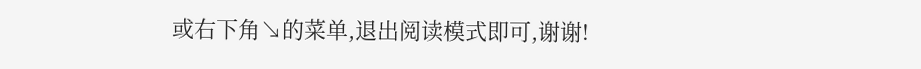或右下角↘的菜单,退出阅读模式即可,谢谢!